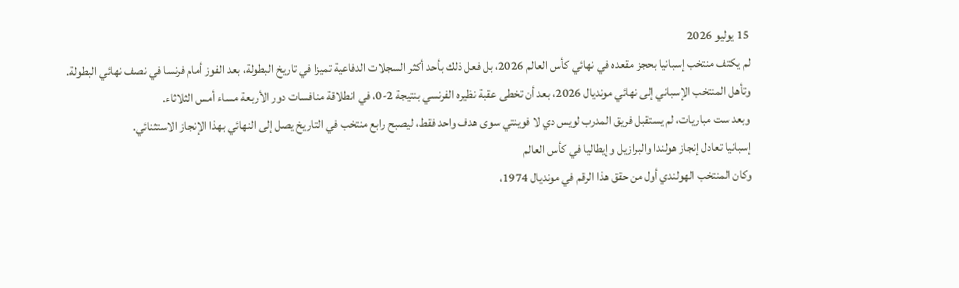15 يوليو 2026
لم يكتف منتخب إسبانيا بحجز مقعده في نهائي كأس العالم 2026، بل فعل ذلك بأحد أكثر السجلات الدفاعية تميزا في تاريخ البطولة، بعد الفوز أمام فرنسا في نصف نهائي البطولة.
وتأهل المنتخب الإسباني إلى نهائي مونديال 2026، بعد أن تخطى عقبة نظيره الفرنسي بنتيجة 2-0، في انطلاقة منافسات دور الأربعة مساء أمس الثلاثاء.
وبعد ست مباريات، لم يستقبل فريق المدرب لويس دي لا فوينتي سوى هدف واحد فقط، ليصبح رابع منتخب في التاريخ يصل إلى النهائي بهذا الإنجاز الاستثنائي.
إسبانيا تعادل إنجاز هولندا والبرازيل وإيطاليا في كأس العالم
وكان المنتخب الهولندي أول من حقق هذا الرقم في مونديال 1974،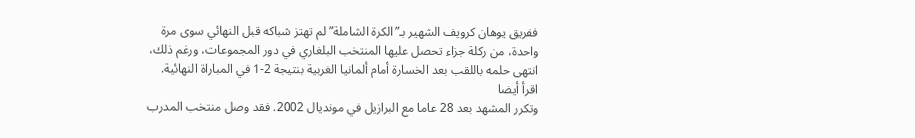ففريق يوهان كرويف الشهير بـ”الكرة الشاملة” لم تهتز شباكه قبل النهائي سوى مرة واحدة، من ركلة جزاء تحصل عليها المنتخب البلغاري في دور المجموعات، ورغم ذلك، انتهى حلمه باللقب بعد الخسارة أمام ألمانيا الغربية بنتيجة 2-1 في المباراة النهائية.
اقرأ أيضا
وتكرر المشهد بعد 28 عاما مع البرازيل في مونديال 2002. فقد وصل منتخب المدرب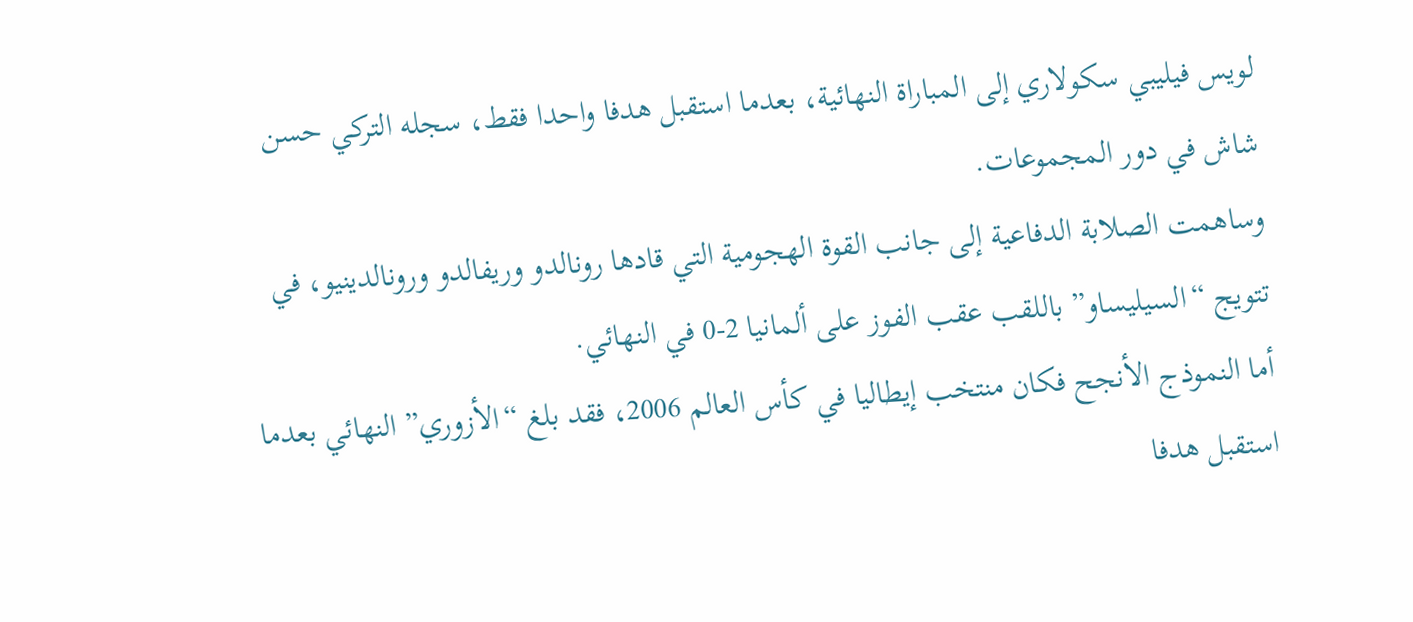لويس فيليبي سكولاري إلى المباراة النهائية، بعدما استقبل هدفا واحدا فقط، سجله التركي حسن شاش في دور المجموعات.
وساهمت الصلابة الدفاعية إلى جانب القوة الهجومية التي قادها رونالدو وريفالدو ورونالدينيو، في تتويج “السيليساو” باللقب عقب الفوز على ألمانيا 2-0 في النهائي.
أما النموذج الأنجح فكان منتخب إيطاليا في كأس العالم 2006، فقد بلغ “الأزوري” النهائي بعدما استقبل هدفا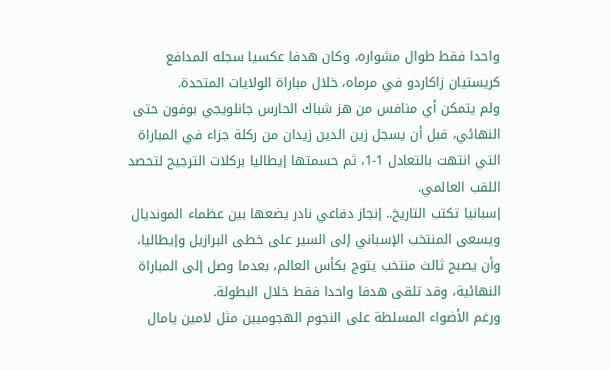واحدا فقط طوال مشواره، وكان هدفا عكسيا سجله المدافع كريستيان زاكاردو في مرماه، خلال مباراة الولايات المتحدة.
ولم يتمكن أي منافس من هز شباك الحارس جانلويجي بوفون حتى النهائي، قبل أن يسجل زين الدين زيدان من ركلة جزاء في المباراة التي انتهت بالتعادل 1-1، ثم حسمتها إيطاليا بركلات الترجيح لتحصد اللقب العالمي.
إسبانيا تكتب التاريخ.. إنجاز دفاعي نادر يضعها بين عظماء المونديال
ويسعى المنتخب الإسباني إلى السير على خطى البرازيل وإيطاليا، وأن يصبح ثالث منتخب يتوج بكأس العالم، بعدما وصل إلى المباراة النهائية، وقد تلقى هدفا واحدا فقط خلال البطولة.
ورغم الأضواء المسلطة على النجوم الهجوميين مثل لامين يامال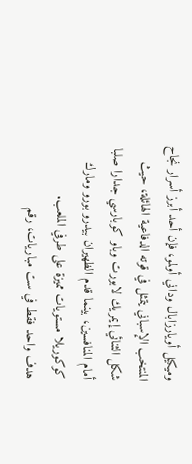وميكيل أويارزابال وداني أولمو، فإن أحد أبرز أسرار نجاح المنتخب الإسباني يتمثل في قوته الدفاعية الهائلة، حيث شكل الثنائي إيمريك لابورت وباو كوبارسي جدارا صلبا أمام المنافسين، بينما قدم الظهيران بيدرو بورو ومارك كوكوريلا مستويات مميزة على طرفي الملعب.
هدف واحد فقط في ست مباريات، رقم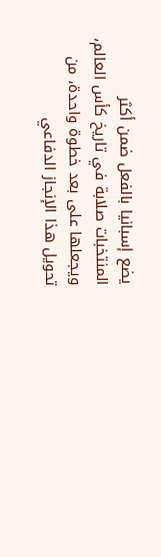يضع إسبانيا بالفعل ضمن أكثر المنتخبات صلابة في تاريخ كأس العالم، ويجعلها على بعد خطوة واحدة، من تحويل هذا الإنجاز الدفاعي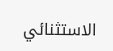الاستثنائي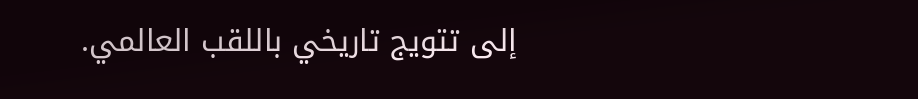إلى تتويج تاريخي باللقب العالمي.